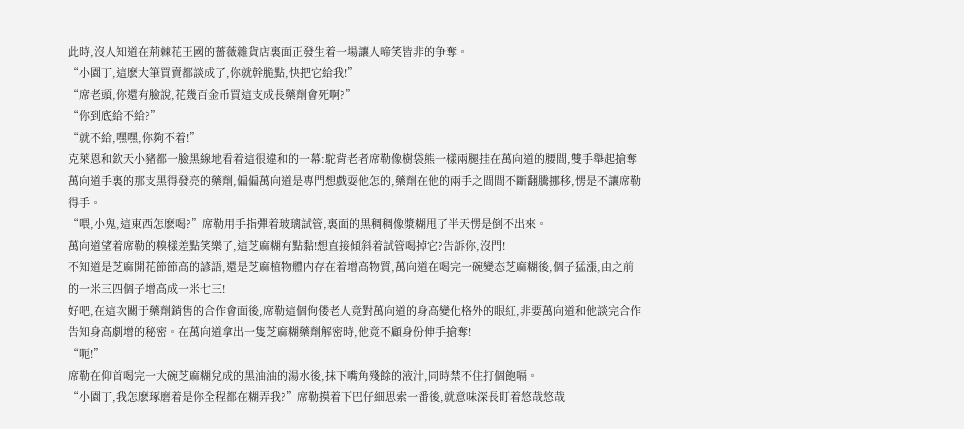此時,沒人知道在荊棘花王國的薔薇雜貨店裏面正發生着一場讓人啼笑皆非的争奪。
“小園丁,這麽大筆買賣都談成了,你就幹脆點,快把它給我!”
“席老頭,你還有臉說,花幾百金币買這支成長藥劑會死啊?”
“你到底給不給?”
“就不給,嘿嘿,你夠不着!”
克萊恩和欽天小豬都一臉黑線地看着這很違和的一幕:駝背老者席勒像樹袋熊一樣兩腿挂在萬向道的腰間,雙手舉起搶奪萬向道手裏的那支黑得發亮的藥劑,偏偏萬向道是專門想戲耍他怎的,藥劑在他的兩手之間間不斷翻騰挪移,愣是不讓席勒得手。
“喂,小鬼,這東西怎麽喝?”席勒用手指彈着玻璃試管,裏面的黒稠稠像漿糊甩了半天愣是倒不出來。
萬向道望着席勒的糗樣差點笑樂了,這芝麻糊有點黏!想直接傾斜着試管喝掉它?告訴你,沒門!
不知道是芝麻開花節節高的諺語,還是芝麻植物體内存在着增高物質,萬向道在喝完一碗變态芝麻糊後,個子猛漲,由之前的一米三四個子增高成一米七三!
好吧,在這次關于藥劑銷售的合作會面後,席勒這個佝偻老人竟對萬向道的身高變化格外的眼紅,非要萬向道和他談完合作告知身高劇增的秘密。在萬向道拿出一隻芝麻糊藥劑解密時,他竟不顧身份伸手搶奪!
“呃!”
席勒在仰首喝完一大碗芝麻糊兌成的黑油油的湯水後,抹下嘴角殘餘的液汁,同時禁不住打個飽嗝。
“小園丁,我怎麽琢磨着是你全程都在糊弄我?”席勒摸着下巴仔細思索一番後,就意味深長盯着悠哉悠哉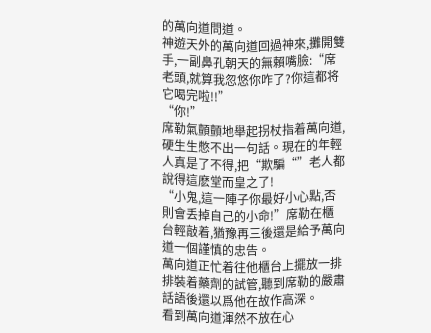的萬向道問道。
神遊天外的萬向道回過神來,攤開雙手,一副鼻孔朝天的無賴嘴臉:“席老頭,就算我忽悠你咋了?你這都将它喝完啦!!”
“你!”
席勒氣顫顫地舉起拐杖指着萬向道,硬生生憋不出一句話。現在的年輕人真是了不得,把“欺騙“”老人都說得這麽堂而皇之了!
“小鬼,這一陣子你最好小心點,否則會丢掉自己的小命!”席勒在櫃台輕敲着,猶豫再三後還是給予萬向道一個謹慎的忠告。
萬向道正忙着往他櫃台上擺放一排排裝着藥劑的試管,聽到席勒的嚴肅話語後還以爲他在故作高深。
看到萬向道渾然不放在心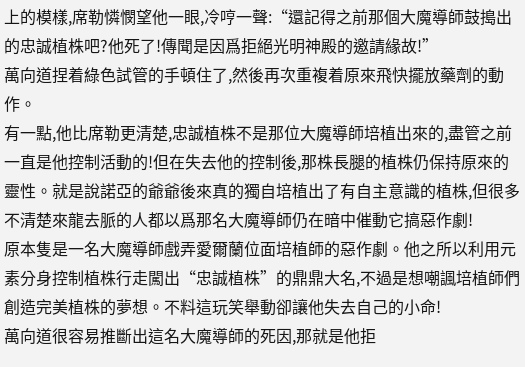上的模樣,席勒憐憫望他一眼,冷哼一聲:“還記得之前那個大魔導師鼓搗出的忠誠植株吧?他死了!傳聞是因爲拒絕光明神殿的邀請緣故!”
萬向道捏着綠色試管的手頓住了,然後再次重複着原來飛快擺放藥劑的動作。
有一點,他比席勒更清楚,忠誠植株不是那位大魔導師培植出來的,盡管之前一直是他控制活動的!但在失去他的控制後,那株長腿的植株仍保持原來的靈性。就是說諾亞的爺爺後來真的獨自培植出了有自主意識的植株,但很多不清楚來龍去脈的人都以爲那名大魔導師仍在暗中催動它搞惡作劇!
原本隻是一名大魔導師戲弄愛爾蘭位面培植師的惡作劇。他之所以利用元素分身控制植株行走闖出“忠誠植株”的鼎鼎大名,不過是想嘲諷培植師們創造完美植株的夢想。不料這玩笑舉動卻讓他失去自己的小命!
萬向道很容易推斷出這名大魔導師的死因,那就是他拒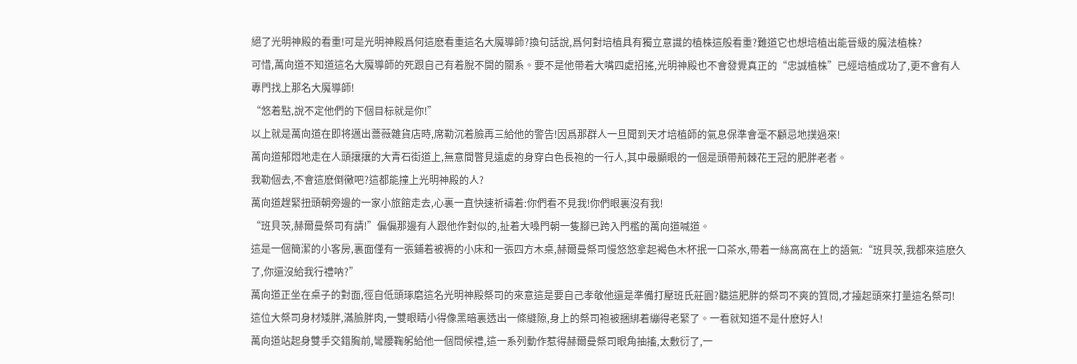絕了光明神殿的看重!可是光明神殿爲何這麽看重這名大魔導師?換句話說,爲何對培植具有獨立意識的植株這般看重?難道它也想培植出能晉級的魔法植株?
可惜,萬向道不知道這名大魔導師的死跟自己有着脫不開的關系。要不是他帶着大嘴四處招搖,光明神殿也不會發覺真正的“忠誠植株”已經培植成功了,更不會有人專門找上那名大魔導師!
“悠着點,說不定他們的下個目标就是你!”
以上就是萬向道在即将邁出薔薇雜貨店時,席勒沉着臉再三給他的警告!因爲那群人一旦聞到天才培植師的氣息保準會毫不顧忌地撲過來!
萬向道郁悶地走在人頭攘攘的大青石街道上,無意間瞥見遠處的身穿白色長袍的一行人,其中最顯眼的一個是頭帶荊棘花王冠的肥胖老者。
我勒個去,不會這麽倒黴吧?這都能撞上光明神殿的人?
萬向道趕緊扭頭朝旁邊的一家小旅館走去,心裏一直快速祈禱着:你們看不見我!你們眼裏沒有我!
“班貝茨,赫爾曼祭司有請!”偏偏那邊有人跟他作對似的,扯着大嗓門朝一隻腳已跨入門檻的萬向道喊道。
這是一個簡潔的小客房,裏面僅有一張鋪着被褥的小床和一張四方木桌,赫爾曼祭司慢悠悠拿起褐色木杯抿一口茶水,帶着一絲高高在上的語氣:“班貝茨,我都來這麽久了,你還沒給我行禮呐?”
萬向道正坐在桌子的對面,徑自低頭琢磨這名光明神殿祭司的來意這是要自己孝敬他還是準備打壓班氏莊園?聽這肥胖的祭司不爽的質問,才擡起頭來打量這名祭司!
這位大祭司身材矮胖,滿臉胖肉,一雙眼睛小得像黑暗裏透出一條縫隙,身上的祭司袍被捆綁着繃得老緊了。一看就知道不是什麽好人!
萬向道站起身雙手交錯胸前,彎腰鞠躬給他一個問候禮,這一系列動作惹得赫爾曼祭司眼角抽搐,太敷衍了,一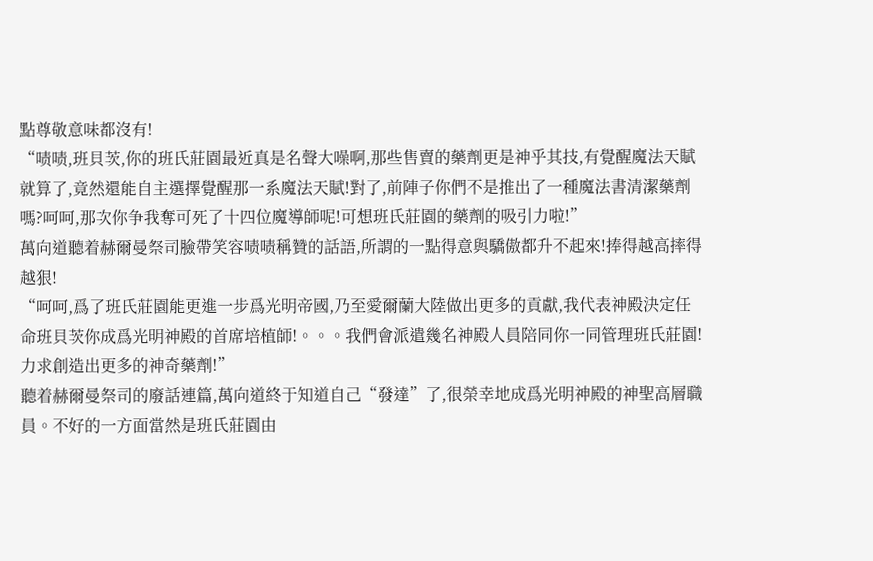點尊敬意味都沒有!
“啧啧,班貝茨,你的班氏莊園最近真是名聲大噪啊,那些售賣的藥劑更是神乎其技,有覺醒魔法天賦就算了,竟然還能自主選擇覺醒那一系魔法天賦!對了,前陣子你們不是推出了一種魔法書清潔藥劑嗎?呵呵,那次你争我奪可死了十四位魔導師呢!可想班氏莊園的藥劑的吸引力啦!”
萬向道聽着赫爾曼祭司臉帶笑容啧啧稱贊的話語,所謂的一點得意與驕傲都升不起來!捧得越高摔得越狠!
“呵呵,爲了班氏莊園能更進一步爲光明帝國,乃至愛爾蘭大陸做出更多的貢獻,我代表神殿決定任命班貝茨你成爲光明神殿的首席培植師!。。。我們會派遣幾名神殿人員陪同你一同管理班氏莊園!力求創造出更多的神奇藥劑!”
聽着赫爾曼祭司的廢話連篇,萬向道終于知道自己“發達”了,很榮幸地成爲光明神殿的神聖高層職員。不好的一方面當然是班氏莊園由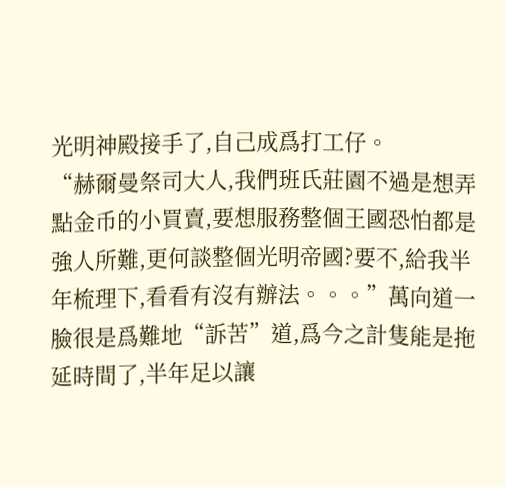光明神殿接手了,自己成爲打工仔。
“赫爾曼祭司大人,我們班氏莊園不過是想弄點金币的小買賣,要想服務整個王國恐怕都是強人所難,更何談整個光明帝國?要不,給我半年梳理下,看看有沒有辦法。。。”萬向道一臉很是爲難地“訴苦”道,爲今之計隻能是拖延時間了,半年足以讓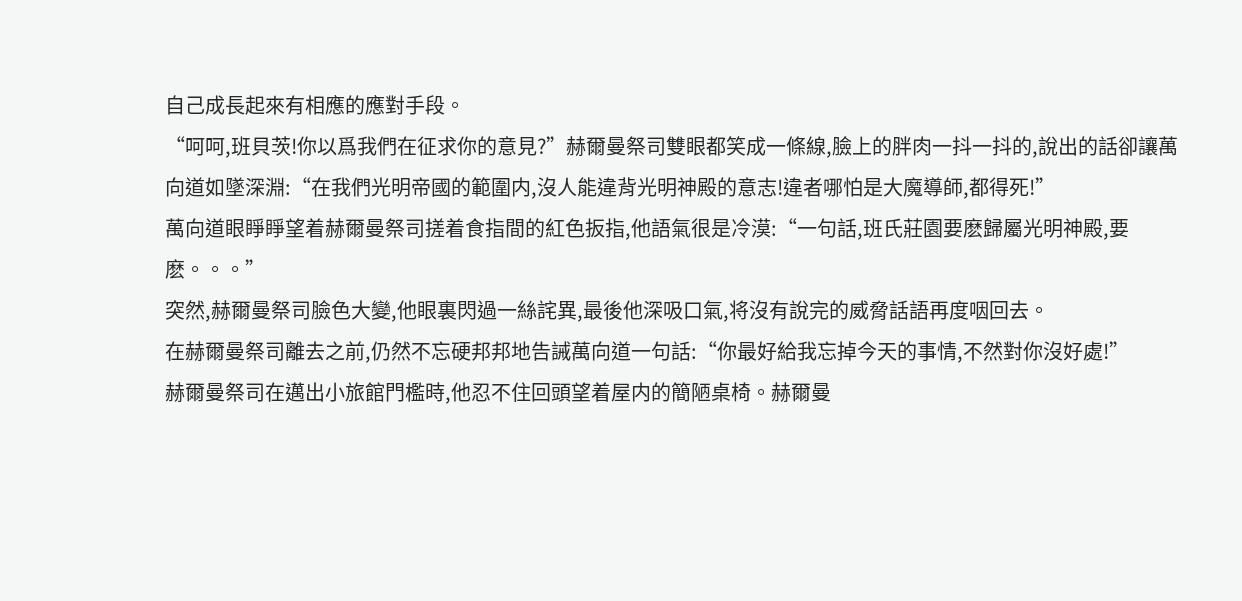自己成長起來有相應的應對手段。
“呵呵,班貝茨!你以爲我們在征求你的意見?”赫爾曼祭司雙眼都笑成一條線,臉上的胖肉一抖一抖的,說出的話卻讓萬向道如墜深淵:“在我們光明帝國的範圍内,沒人能違背光明神殿的意志!違者哪怕是大魔導師,都得死!”
萬向道眼睜睜望着赫爾曼祭司搓着食指間的紅色扳指,他語氣很是冷漠:“一句話,班氏莊園要麽歸屬光明神殿,要麽。。。”
突然,赫爾曼祭司臉色大變,他眼裏閃過一絲詫異,最後他深吸口氣,将沒有說完的威脅話語再度咽回去。
在赫爾曼祭司離去之前,仍然不忘硬邦邦地告誡萬向道一句話:“你最好給我忘掉今天的事情,不然對你沒好處!”
赫爾曼祭司在邁出小旅館門檻時,他忍不住回頭望着屋内的簡陋桌椅。赫爾曼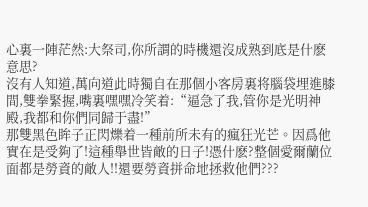心裏一陣茫然:大祭司,你所謂的時機還沒成熟到底是什麽意思?
沒有人知道,萬向道此時獨自在那個小客房裏将腦袋埋進膝間,雙拳緊握,嘴裏嘿嘿冷笑着:“逼急了我,管你是光明神殿,我都和你們同歸于盡!”
那雙黑色眸子正閃爍着一種前所未有的瘋狂光芒。因爲他實在是受夠了!這種舉世皆敵的日子!憑什麽?整個愛爾蘭位面都是勞資的敵人!!還要勞資拼命地拯救他們???